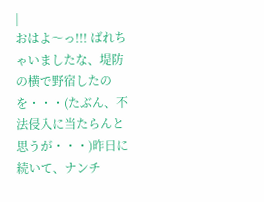|
おはよ〜っ!!! ばれちゃいましたな、堤防の横で野宿したのを・・・(たぶん、不法侵入に当たらんと思うが・・・)昨日に続いて、ナンチ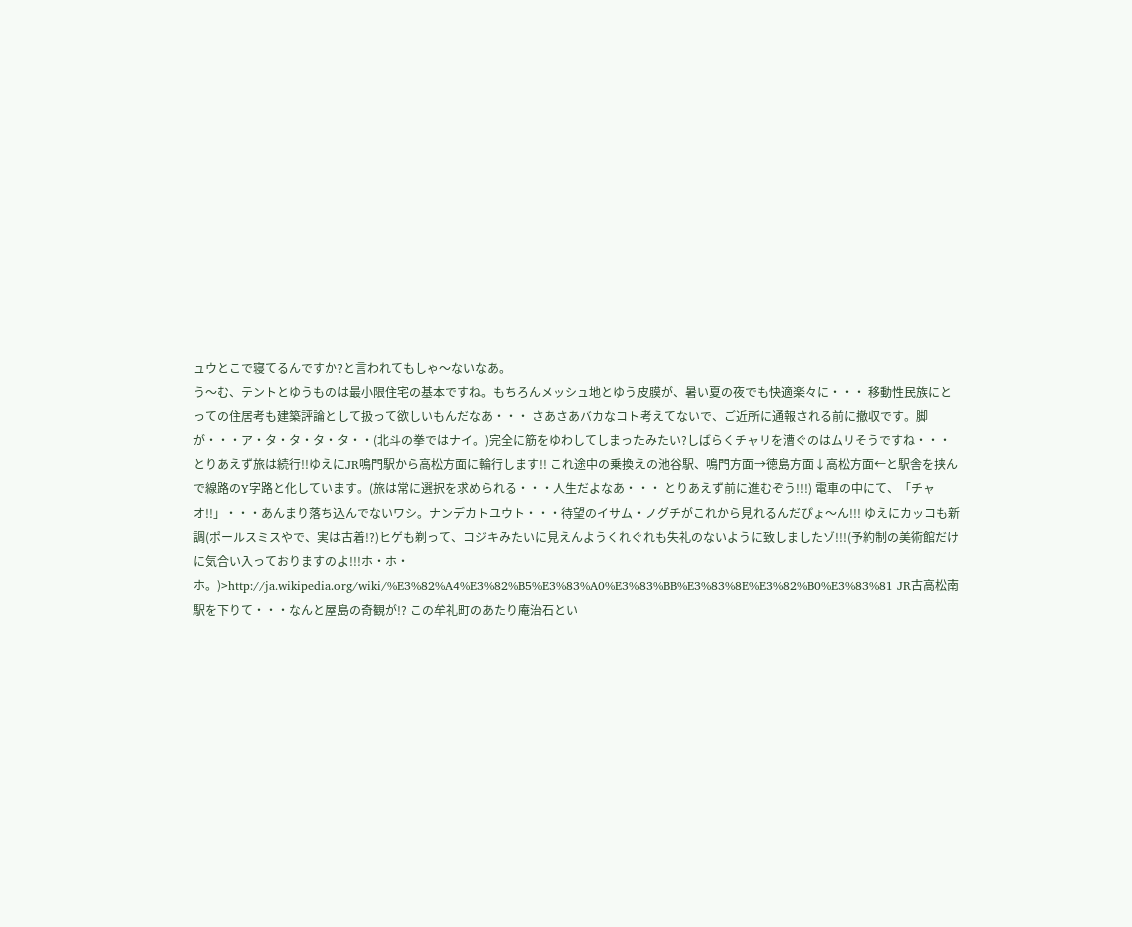ュウとこで寝てるんですか?と言われてもしゃ〜ないなあ。
う〜む、テントとゆうものは最小限住宅の基本ですね。もちろんメッシュ地とゆう皮膜が、暑い夏の夜でも快適楽々に・・・ 移動性民族にとっての住居考も建築評論として扱って欲しいもんだなあ・・・ さあさあバカなコト考えてないで、ご近所に通報される前に撤収です。脚が・・・ア・タ・タ・タ・タ・・(北斗の拳ではナイ。)完全に筋をゆわしてしまったみたい?しばらくチャリを漕ぐのはムリそうですね・・・ とりあえず旅は続行!!ゆえにJR鳴門駅から高松方面に輪行します!! これ途中の乗換えの池谷駅、鳴門方面→徳島方面↓高松方面←と駅舎を挟んで線路のY字路と化しています。(旅は常に選択を求められる・・・人生だよなあ・・・ とりあえず前に進むぞう!!!) 電車の中にて、「チャオ!!」・・・あんまり落ち込んでないワシ。ナンデカトユウト・・・待望のイサム・ノグチがこれから見れるんだぴょ〜ん!!! ゆえにカッコも新調(ポールスミスやで、実は古着!?)ヒゲも剃って、コジキみたいに見えんようくれぐれも失礼のないように致しましたゾ!!!(予約制の美術館だけに気合い入っておりますのよ!!!ホ・ホ・ホ。)>http://ja.wikipedia.org/wiki/%E3%82%A4%E3%82%B5%E3%83%A0%E3%83%BB%E3%83%8E%E3%82%B0%E3%83%81 JR古高松南駅を下りて・・・なんと屋島の奇観が!? この牟礼町のあたり庵治石とい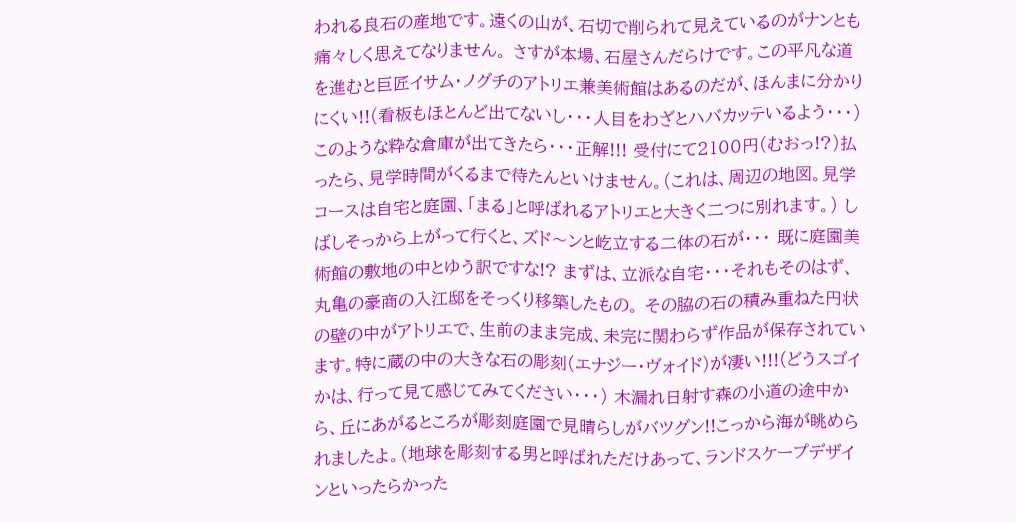われる良石の産地です。遠くの山が、石切で削られて見えているのがナンとも痛々しく思えてなりません。 さすが本場、石屋さんだらけです。この平凡な道を進むと巨匠イサム・ノグチのアトリエ兼美術館はあるのだが、ほんまに分かりにくい!!(看板もほとんど出てないし・・・人目をわざとハバカッテいるよう・・・) このような粋な倉庫が出てきたら・・・正解!!! 受付にて2100円(むおっ!?)払ったら、見学時間がくるまで待たんといけません。(これは、周辺の地図。見学コースは自宅と庭園、「まる」と呼ばれるアトリエと大きく二つに別れます。) しばしそっから上がって行くと、ズド〜ンと屹立する二体の石が・・・ 既に庭園美術館の敷地の中とゆう訳ですな!? まずは、立派な自宅・・・それもそのはず、丸亀の豪商の入江邸をそっくり移築したもの。 その脇の石の積み重ねた円状の壁の中がアトリエで、生前のまま完成、未完に関わらず作品が保存されています。特に蔵の中の大きな石の彫刻(エナジー・ヴォイド)が凄い!!!(どうスゴイかは、行って見て感じてみてください・・・) 木漏れ日射す森の小道の途中から、丘にあがるところが彫刻庭園で見晴らしがバツグン!!こっから海が眺められましたよ。(地球を彫刻する男と呼ばれただけあって、ランドスケープデザインといったらかった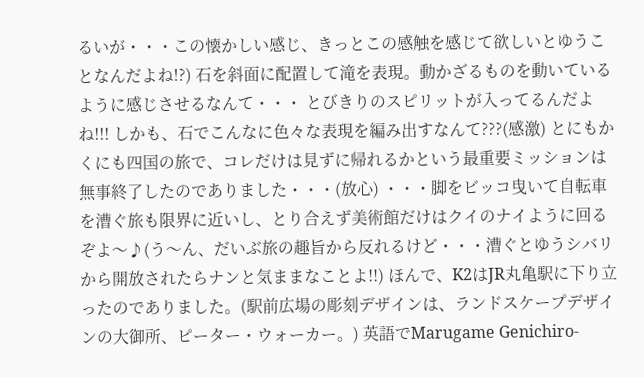るいが・・・この懐かしい感じ、きっとこの感触を感じて欲しいとゆうことなんだよね!?) 石を斜面に配置して滝を表現。動かざるものを動いているように感じさせるなんて・・・ とびきりのスピリットが入ってるんだよね!!! しかも、石でこんなに色々な表現を編み出すなんて???(感激) とにもかくにも四国の旅で、コレだけは見ずに帰れるかという最重要ミッションは無事終了したのでありました・・・(放心) ・・・脚をビッコ曳いて自転車を漕ぐ旅も限界に近いし、とり合えず美術館だけはクイのナイように回るぞよ〜♪(う〜ん、だいぶ旅の趣旨から反れるけど・・・漕ぐとゆうシバリから開放されたらナンと気ままなことよ!!) ほんで、K2はJR丸亀駅に下り立ったのでありました。(駅前広場の彫刻デザインは、ランドスケープデザインの大御所、ピーター・ウォーカー。) 英語でMarugame Genichiro-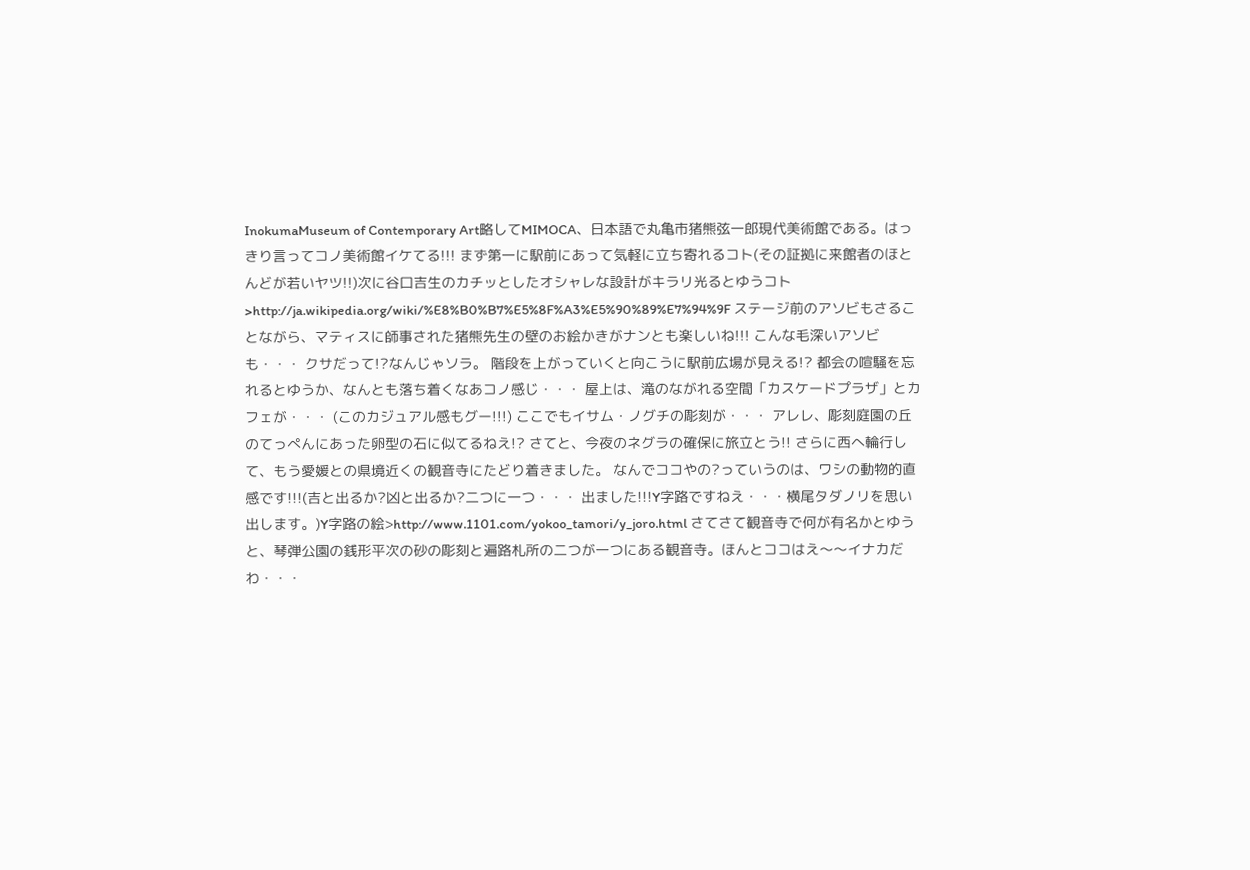InokumaMuseum of Contemporary Art略してMIMOCA、日本語で丸亀市猪熊弦一郎現代美術館である。はっきり言ってコノ美術館イケてる!!! まず第一に駅前にあって気軽に立ち寄れるコト(その証拠に来館者のほとんどが若いヤツ!!)次に谷口吉生のカチッとしたオシャレな設計がキラリ光るとゆうコト>http://ja.wikipedia.org/wiki/%E8%B0%B7%E5%8F%A3%E5%90%89%E7%94%9F ステージ前のアソビもさることながら、マティスに師事された猪熊先生の壁のお絵かきがナンとも楽しいね!!! こんな毛深いアソビも・・・ クサだって!?なんじゃソラ。 階段を上がっていくと向こうに駅前広場が見える!? 都会の喧騒を忘れるとゆうか、なんとも落ち着くなあコノ感じ・・・ 屋上は、滝のながれる空間「カスケードプラザ」とカフェが・・・ (このカジュアル感もグー!!!) ここでもイサム・ノグチの彫刻が・・・ アレレ、彫刻庭園の丘のてっぺんにあった卵型の石に似てるねえ!? さてと、今夜のネグラの確保に旅立とう!! さらに西へ輪行して、もう愛媛との県境近くの観音寺にたどり着きました。 なんでココやの?っていうのは、ワシの動物的直感です!!!(吉と出るか?凶と出るか?二つに一つ・・・ 出ました!!!Y字路ですねえ・・・横尾タダノリを思い出します。)Y字路の絵>http://www.1101.com/yokoo_tamori/y_joro.html さてさて観音寺で何が有名かとゆうと、琴弾公園の銭形平次の砂の彫刻と遍路札所の二つが一つにある観音寺。ほんとココはえ〜〜イナカだわ・・・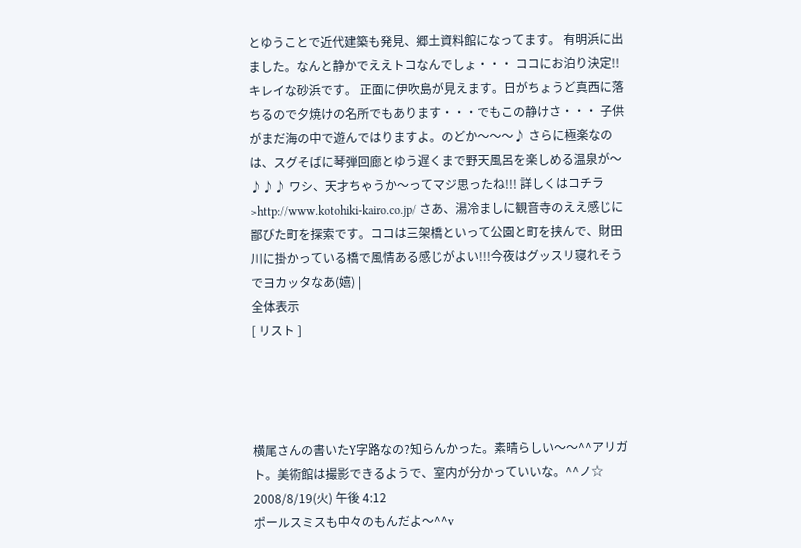とゆうことで近代建築も発見、郷土資料館になってます。 有明浜に出ました。なんと静かでええトコなんでしょ・・・ ココにお泊り決定!!キレイな砂浜です。 正面に伊吹島が見えます。日がちょうど真西に落ちるので夕焼けの名所でもあります・・・でもこの静けさ・・・ 子供がまだ海の中で遊んではりますよ。のどか〜〜〜♪ さらに極楽なのは、スグそばに琴弾回廊とゆう遅くまで野天風呂を楽しめる温泉が〜♪♪♪ ワシ、天才ちゃうか〜ってマジ思ったね!!! 詳しくはコチラ>http://www.kotohiki-kairo.co.jp/ さあ、湯冷ましに観音寺のええ感じに鄙びた町を探索です。ココは三架橋といって公園と町を挟んで、財田川に掛かっている橋で風情ある感じがよい!!!今夜はグッスリ寝れそうでヨカッタなあ(嬉) |
全体表示
[ リスト ]




横尾さんの書いたY字路なの?知らんかった。素晴らしい〜〜^^アリガト。美術館は撮影できるようで、室内が分かっていいな。^^ノ☆
2008/8/19(火) 午後 4:12
ポールスミスも中々のもんだよ〜^^v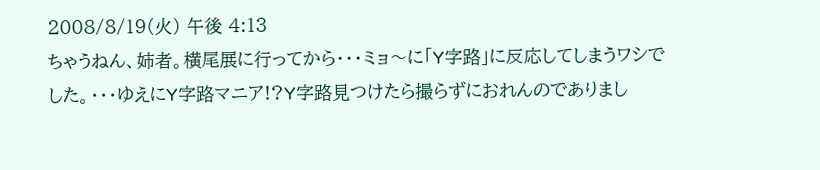2008/8/19(火) 午後 4:13
ちゃうねん、姉者。横尾展に行ってから・・・ミョ〜に「Y字路」に反応してしまうワシでした。・・・ゆえにY字路マニア!?Y字路見つけたら撮らずにおれんのでありまし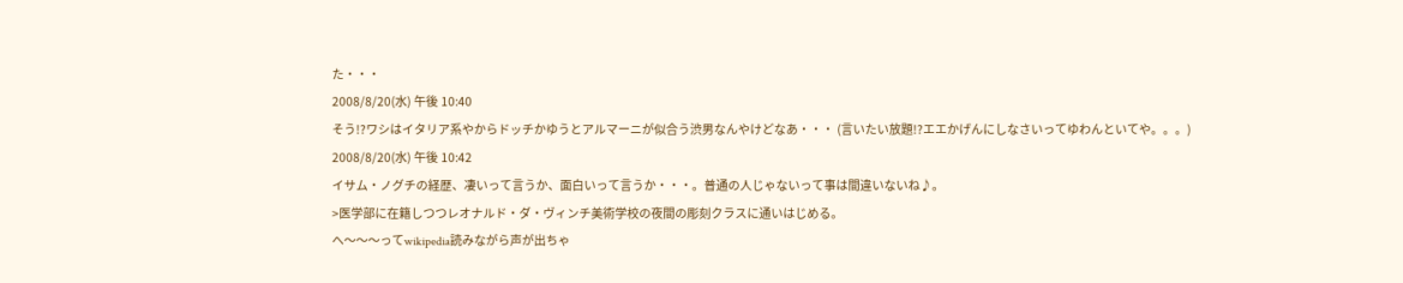た・・・
2008/8/20(水) 午後 10:40
そう!?ワシはイタリア系やからドッチかゆうとアルマーニが似合う渋男なんやけどなあ・・・ (言いたい放題!?エエかげんにしなさいってゆわんといてや。。。)
2008/8/20(水) 午後 10:42
イサム・ノグチの経歴、凄いって言うか、面白いって言うか・・・。普通の人じゃないって事は間違いないね♪。
>医学部に在籍しつつレオナルド・ダ・ヴィンチ美術学校の夜間の彫刻クラスに通いはじめる。
へ〜〜〜ってwikipedia読みながら声が出ちゃ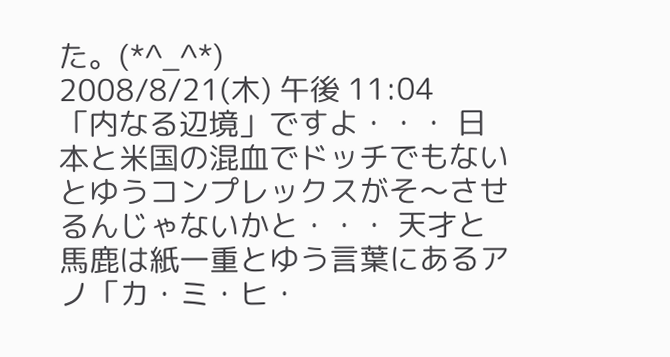た。(*^_^*)
2008/8/21(木) 午後 11:04
「内なる辺境」ですよ・・・ 日本と米国の混血でドッチでもないとゆうコンプレックスがそ〜させるんじゃないかと・・・ 天才と馬鹿は紙一重とゆう言葉にあるアノ「カ・ミ・ヒ・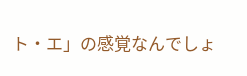ト・エ」の感覚なんでしょ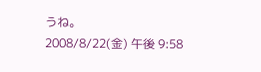うね。
2008/8/22(金) 午後 9:58